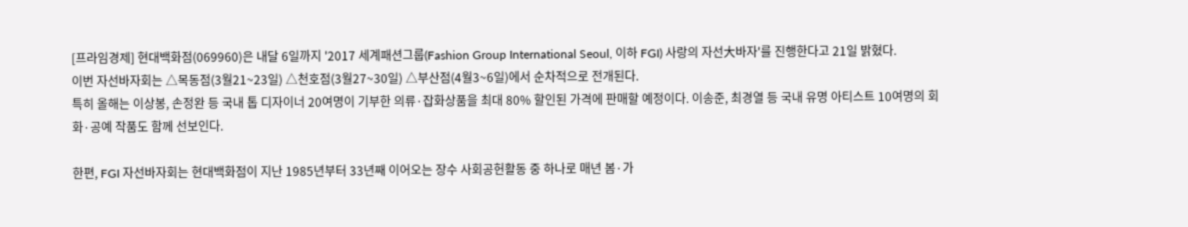[프라임경제] 현대백화점(069960)은 내달 6일까지 '2017 세계패션그룹(Fashion Group International Seoul, 이하 FGI) 사랑의 자선大바자'를 진행한다고 21일 밝혔다.
이번 자선바자회는 △목동점(3월21~23일) △천호점(3월27~30일) △부산점(4월3~6일)에서 순차적으로 전개된다.
특히 올해는 이상봉, 손정완 등 국내 톱 디자이너 20여명이 기부한 의류·잡화상품을 최대 80% 할인된 가격에 판매할 예정이다. 이송준, 최경열 등 국내 유명 아티스트 10여명의 회화·공예 작품도 함께 선보인다.

한편, FGI 자선바자회는 현대백화점이 지난 1985년부터 33년째 이어오는 장수 사회공헌활동 중 하나로 매년 봄·가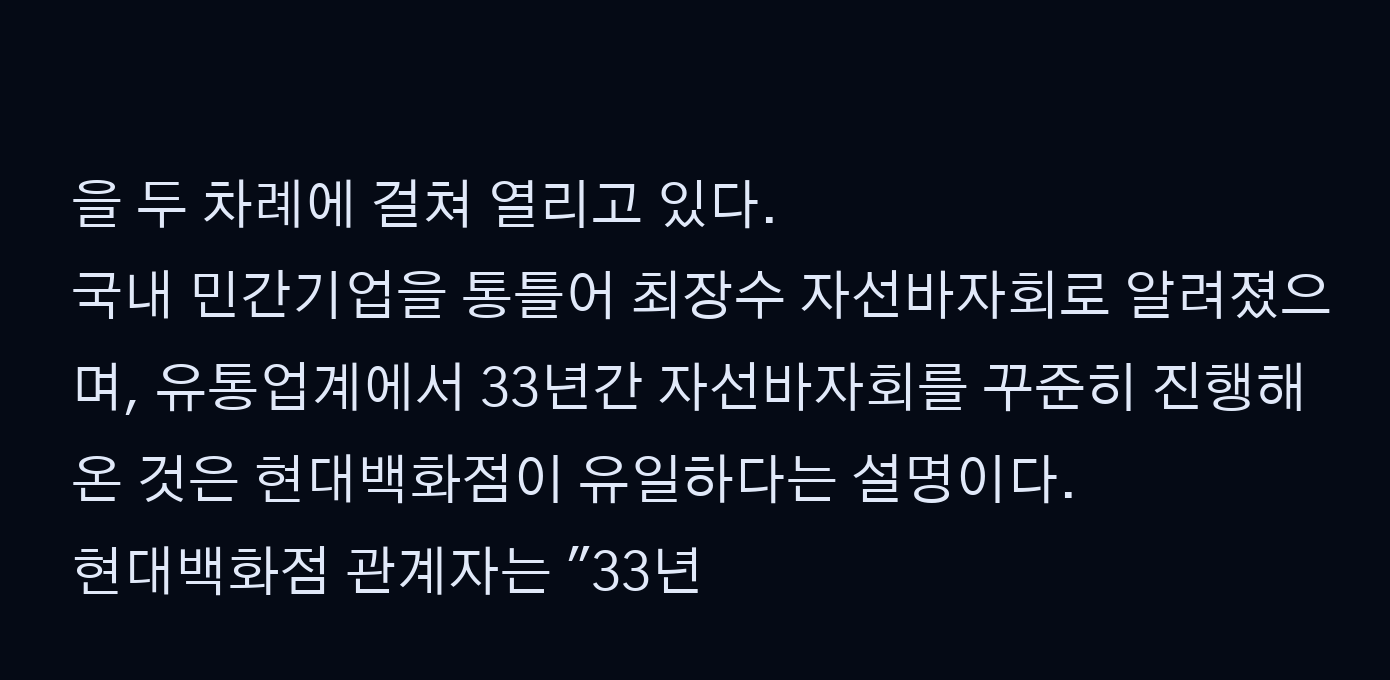을 두 차례에 걸쳐 열리고 있다.
국내 민간기업을 통틀어 최장수 자선바자회로 알려졌으며, 유통업계에서 33년간 자선바자회를 꾸준히 진행해온 것은 현대백화점이 유일하다는 설명이다.
현대백화점 관계자는 "33년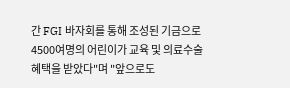간 FGI 바자회를 통해 조성된 기금으로 4500여명의 어린이가 교육 및 의료수술 혜택을 받았다"며 "앞으로도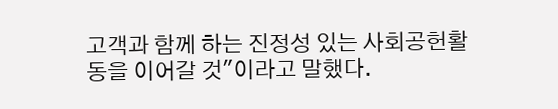고객과 함께 하는 진정성 있는 사회공헌활동을 이어갈 것"이라고 말했다.